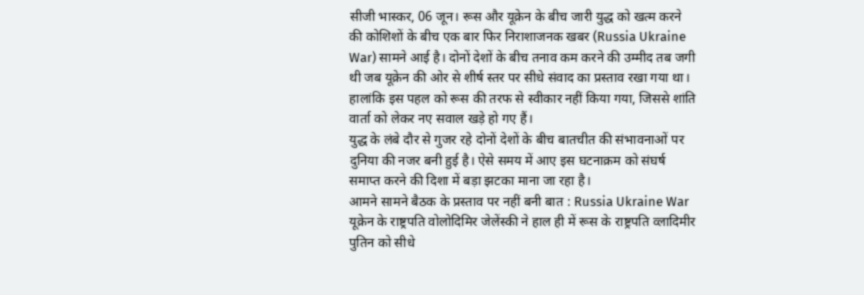सीजी भास्कर, 06 जून। रूस और यूक्रेन के बीच जारी युद्ध को खत्म करने की कोशिशों के बीच एक बार फिर निराशाजनक खबर (Russia Ukraine War) सामने आई है। दोनों देशों के बीच तनाव कम करने की उम्मीद तब जगी थी जब यूक्रेन की ओर से शीर्ष स्तर पर सीधे संवाद का प्रस्ताव रखा गया था। हालांकि इस पहल को रूस की तरफ से स्वीकार नहीं किया गया, जिससे शांति वार्ता को लेकर नए सवाल खड़े हो गए हैं।
युद्ध के लंबे दौर से गुजर रहे दोनों देशों के बीच बातचीत की संभावनाओं पर दुनिया की नजर बनी हुई है। ऐसे समय में आए इस घटनाक्रम को संघर्ष समाप्त करने की दिशा में बड़ा झटका माना जा रहा है।
आमने सामने बैठक के प्रस्ताव पर नहीं बनी बात : Russia Ukraine War
यूक्रेन के राष्ट्रपति वोलोदिमिर जेलेंस्की ने हाल ही में रूस के राष्ट्रपति व्लादिमीर पुतिन को सीधे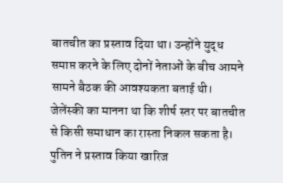बातचीत का प्रस्ताव दिया था। उन्होंने युद्ध समाप्त करने के लिए दोनों नेताओं के बीच आमने सामने बैठक की आवश्यकता बताई थी। जेलेंस्की का मानना था कि शीर्ष स्तर पर बातचीत से किसी समाधान का रास्ता निकल सकता है।
पुतिन ने प्रस्ताव किया खारिज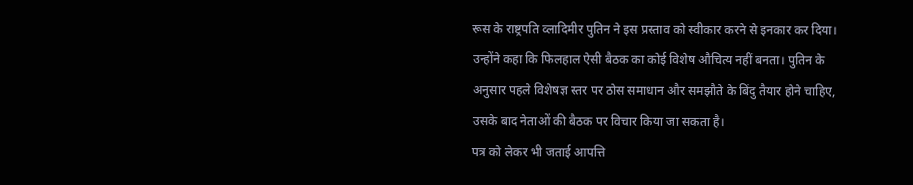रूस के राष्ट्रपति व्लादिमीर पुतिन ने इस प्रस्ताव को स्वीकार करने से इनकार कर दिया। उन्होंने कहा कि फिलहाल ऐसी बैठक का कोई विशेष औचित्य नहीं बनता। पुतिन के अनुसार पहले विशेषज्ञ स्तर पर ठोस समाधान और समझौते के बिंदु तैयार होने चाहिए, उसके बाद नेताओं की बैठक पर विचार किया जा सकता है।
पत्र को लेकर भी जताई आपत्ति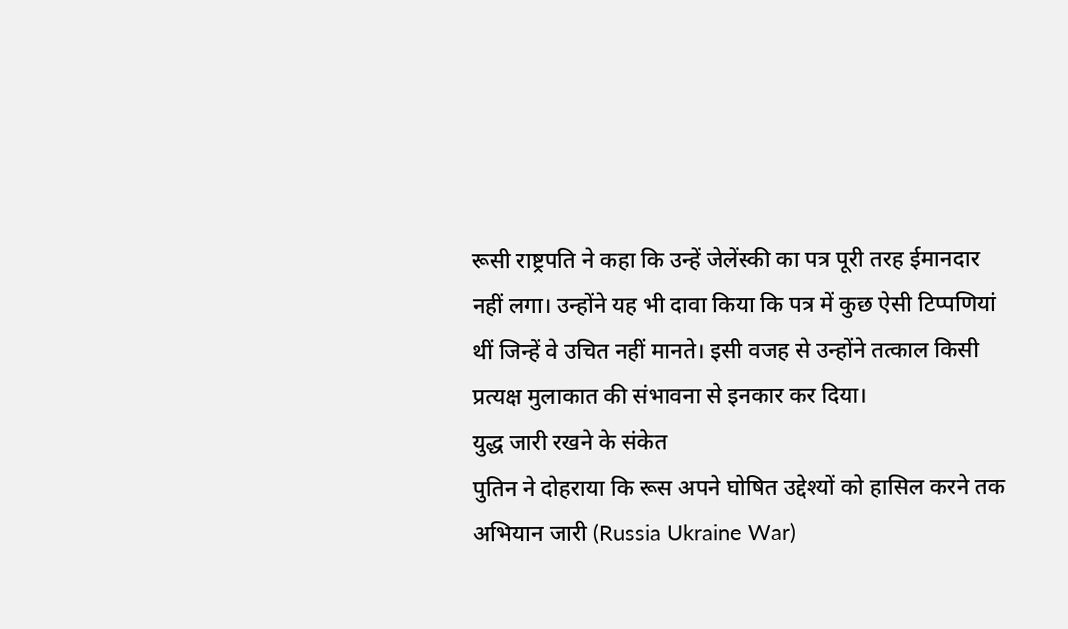रूसी राष्ट्रपति ने कहा कि उन्हें जेलेंस्की का पत्र पूरी तरह ईमानदार नहीं लगा। उन्होंने यह भी दावा किया कि पत्र में कुछ ऐसी टिप्पणियां थीं जिन्हें वे उचित नहीं मानते। इसी वजह से उन्होंने तत्काल किसी प्रत्यक्ष मुलाकात की संभावना से इनकार कर दिया।
युद्ध जारी रखने के संकेत
पुतिन ने दोहराया कि रूस अपने घोषित उद्देश्यों को हासिल करने तक अभियान जारी (Russia Ukraine War)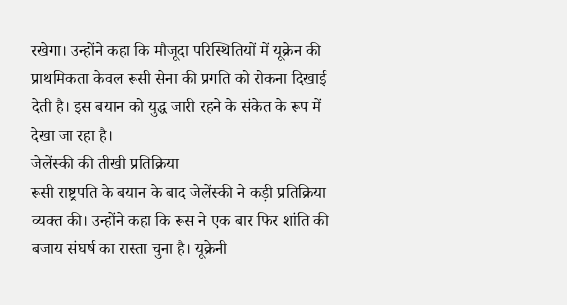रखेगा। उन्होंने कहा कि मौजूदा परिस्थितियों में यूक्रेन की प्राथमिकता केवल रूसी सेना की प्रगति को रोकना दिखाई देती है। इस बयान को युद्ध जारी रहने के संकेत के रूप में देखा जा रहा है।
जेलेंस्की की तीखी प्रतिक्रिया
रूसी राष्ट्रपति के बयान के बाद जेलेंस्की ने कड़ी प्रतिक्रिया व्यक्त की। उन्होंने कहा कि रूस ने एक बार फिर शांति की बजाय संघर्ष का रास्ता चुना है। यूक्रेनी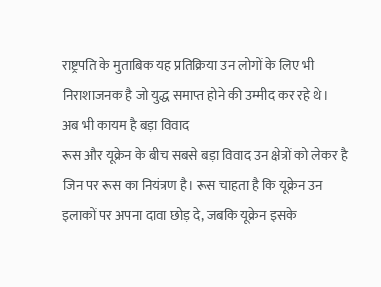राष्ट्रपति के मुताबिक यह प्रतिक्रिया उन लोगों के लिए भी निराशाजनक है जो युद्ध समाप्त होने की उम्मीद कर रहे थे।
अब भी कायम है बड़ा विवाद
रूस और यूक्रेन के बीच सबसे बड़ा विवाद उन क्षेत्रों को लेकर है जिन पर रूस का नियंत्रण है। रूस चाहता है कि यूक्रेन उन इलाकों पर अपना दावा छोड़ दे, जबकि यूक्रेन इसके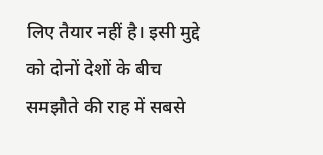लिए तैयार नहीं है। इसी मुद्दे को दोनों देशों के बीच समझौते की राह में सबसे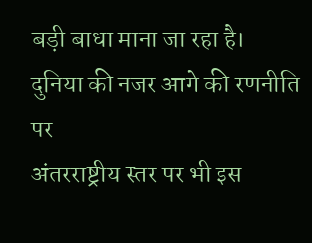बड़ी बाधा माना जा रहा है।
दुनिया की नजर आगे की रणनीति पर
अंतरराष्ट्रीय स्तर पर भी इस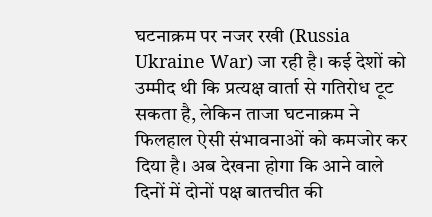घटनाक्रम पर नजर रखी (Russia Ukraine War) जा रही है। कई देशों को उम्मीद थी कि प्रत्यक्ष वार्ता से गतिरोध टूट सकता है, लेकिन ताजा घटनाक्रम ने फिलहाल ऐसी संभावनाओं को कमजोर कर दिया है। अब देखना होगा कि आने वाले दिनों में दोनों पक्ष बातचीत की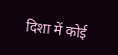दिशा में कोई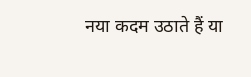नया कदम उठाते हैं या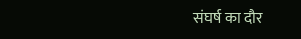संघर्ष का दौर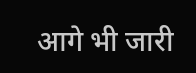आगे भी जारी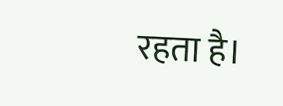रहता है।